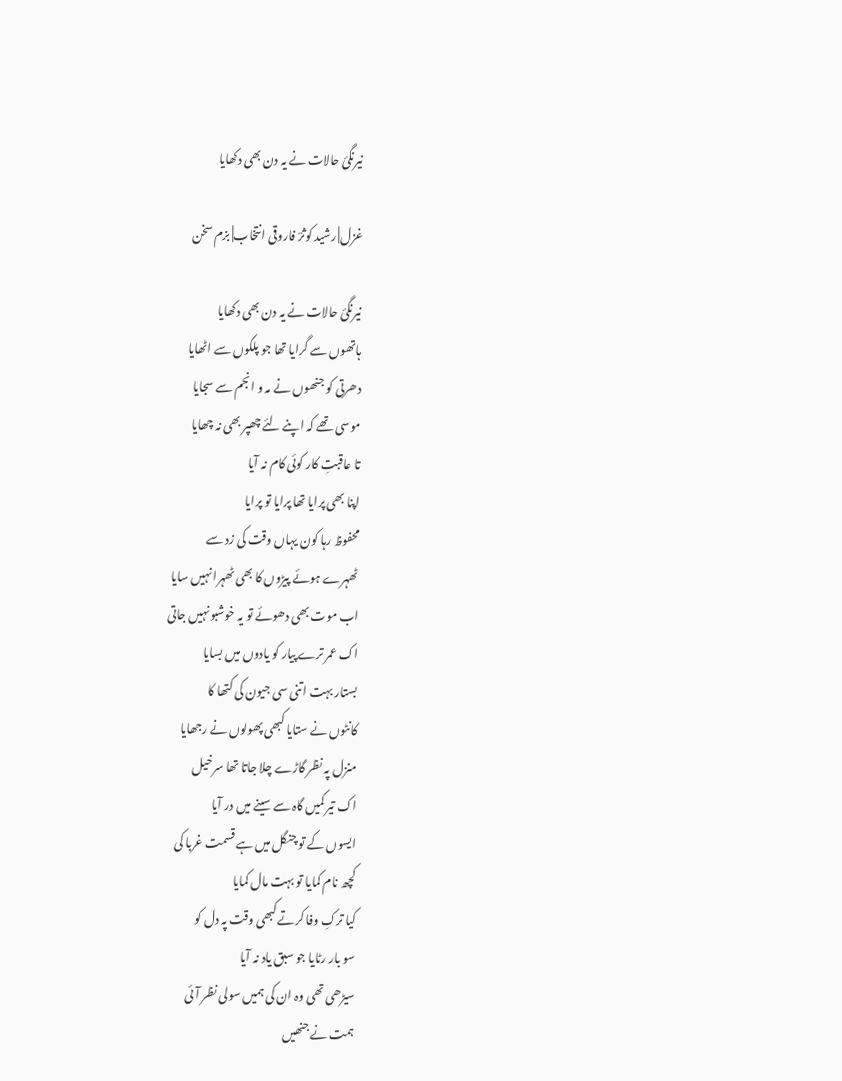نیرنگیٔ حالات نے یہ دن بھی دکھایا

غزل| رشید کوثرؔ فاروقی انتخاب| بزم سخن

نیرنگیٔ حالات نے یہ دن بھی دکھایا
ہاتھوں سے گرایا تھا جو پلکوں سے اٹھایا
دھرتی کو جنھوں نے مہ و انجم سے سجایا
موسی تھے کہ اپنے لئے چھپر بھی نہ چھایا
تا عاقبتِ کار کوئی کام نہ آیا
اپنا بھی پرایا تھا پرایا تو پرایا
محفوظ رہا کون یہاں وقت کی زد سے
ٹھہرے ہوئے پیڑوں کا بھی ٹھہرا نہیں سایا
اب موت بھی دھوئے تو یہ خوشبو نہیں جاتی
اک عمر ترے پیار کو یادوں میں بسایا
بستار بہت اتنی سی جیون کی کتھا کا
کانٹوں نے ستایا کبھی پھولوں نے رجھایا
منزل پہ نظر گاڑے چلا جاتا تھا سرخیل
اک تیر کمیں گاہ سے سینے میں در آیا
ایسوں کے تو چنگل میں ہے قسمت غربا کی
کچھ نام کمایا تو بہت مال کمایا
کیا ترکِ وفا کرتے کبھی وقت پہ دل کو
سو بار رٹایا جو سبق یاد نہ آیا
سیڑھی تھی وہ ان کی ہمیں سولی نظر آئی
ہمت نے جنھیں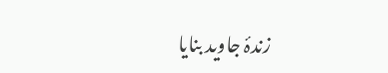زندۂ جاوید بنایا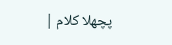پچھلا کلام |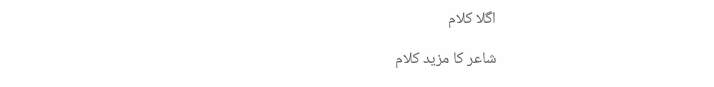اگلا کلام

شاعر کا مزید کلام